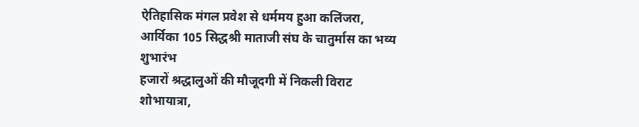ऐतिहासिक मंगल प्रवेश से धर्ममय हुआ कलिंजरा, आर्यिका 105 सिद्धश्री माताजी संघ के चातुर्मास का भव्य शुभारंभ
हजारों श्रद्धालुओं की मौजूदगी में निकली विराट शोभायात्रा,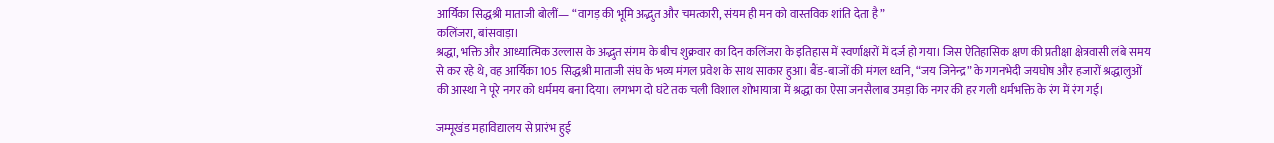आर्यिका सिद्धश्री माताजी बोलीं— “वागड़ की भूमि अद्भुत और चमत्कारी, संयम ही मन को वास्तविक शांति देता है”
कलिंजरा, बांसवाड़ा।
श्रद्धा, भक्ति और आध्यात्मिक उल्लास के अद्भुत संगम के बीच शुक्रवार का दिन कलिंजरा के इतिहास में स्वर्णाक्षरों में दर्ज हो गया। जिस ऐतिहासिक क्षण की प्रतीक्षा क्षेत्रवासी लंबे समय से कर रहे थे, वह आर्यिका 105 सिद्धश्री माताजी संघ के भव्य मंगल प्रवेश के साथ साकार हुआ। बैंड-बाजों की मंगल ध्वनि, “जय जिनेन्द्र” के गगनभेदी जयघोष और हजारों श्रद्धालुओं की आस्था ने पूरे नगर को धर्ममय बना दिया। लगभग दो घंटे तक चली विशाल शोभायात्रा में श्रद्धा का ऐसा जनसैलाब उमड़ा कि नगर की हर गली धर्मभक्ति के रंग में रंग गई।

जम्मूखंड महाविद्यालय से प्रारंभ हुई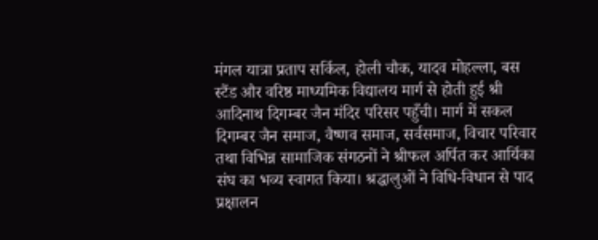मंगल यात्रा प्रताप सर्किल, होली चौक, यादव मोहल्ला, बस स्टैंड और वरिष्ठ माध्यमिक विद्यालय मार्ग से होती हुई श्री आदिनाथ दिगम्बर जैन मंदिर परिसर पहुँची। मार्ग में सकल दिगम्बर जैन समाज, वैष्णव समाज, सर्वसमाज, विचार परिवार तथा विभिन्न सामाजिक संगठनों ने श्रीफल अर्पित कर आर्यिका संघ का भव्य स्वागत किया। श्रद्धालुओं ने विधि-विधान से पाद प्रक्षालन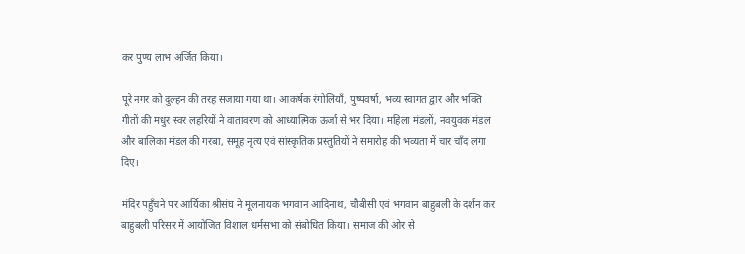कर पुण्य लाभ अर्जित किया।

पूरे नगर को दुल्हन की तरह सजाया गया था। आकर्षक रंगोलियाँ, पुष्पवर्षा, भव्य स्वागत द्वार और भक्ति गीतों की मधुर स्वर लहरियों ने वातावरण को आध्यात्मिक ऊर्जा से भर दिया। महिला मंडलों, नवयुवक मंडल और बालिका मंडल की गरबा, समूह नृत्य एवं सांस्कृतिक प्रस्तुतियों ने समारोह की भव्यता में चार चाँद लगा दिए।

मंदिर पहुँचने पर आर्यिका श्रीसंघ ने मूलनायक भगवान आदिनाथ, चौबीसी एवं भगवान बाहुबली के दर्शन कर बाहुबली परिसर में आयोजित विशाल धर्मसभा को संबोधित किया। समाज की ओर से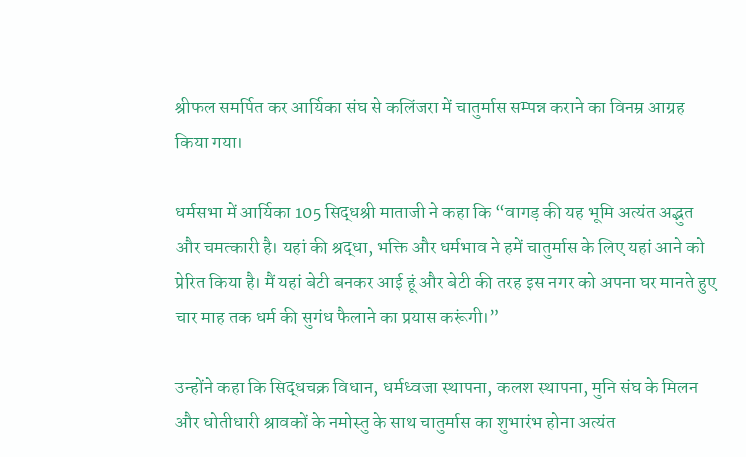श्रीफल समर्पित कर आर्यिका संघ से कलिंजरा में चातुर्मास सम्पन्न कराने का विनम्र आग्रह किया गया।

धर्मसभा में आर्यिका 105 सिद्धश्री माताजी ने कहा कि “वागड़ की यह भूमि अत्यंत अद्भुत और चमत्कारी है। यहां की श्रद्धा, भक्ति और धर्मभाव ने हमें चातुर्मास के लिए यहां आने को प्रेरित किया है। मैं यहां बेटी बनकर आई हूं और बेटी की तरह इस नगर को अपना घर मानते हुए चार माह तक धर्म की सुगंध फैलाने का प्रयास करूंगी।”

उन्होंने कहा कि सिद्धचक्र विधान, धर्मध्वजा स्थापना, कलश स्थापना, मुनि संघ के मिलन और धोतीधारी श्रावकों के नमोस्तु के साथ चातुर्मास का शुभारंभ होना अत्यंत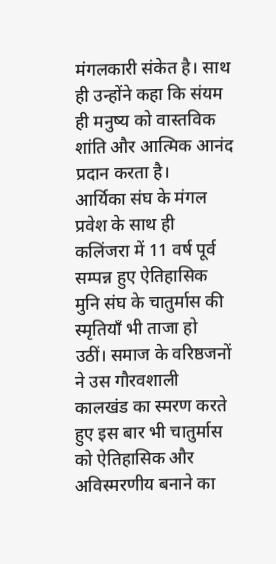मंगलकारी संकेत है। साथ ही उन्होंने कहा कि संयम ही मनुष्य को वास्तविक शांति और आत्मिक आनंद प्रदान करता है।
आर्यिका संघ के मंगल प्रवेश के साथ ही कलिंजरा में 11 वर्ष पूर्व सम्पन्न हुए ऐतिहासिक मुनि संघ के चातुर्मास की स्मृतियाँ भी ताजा हो उठीं। समाज के वरिष्ठजनों ने उस गौरवशाली कालखंड का स्मरण करते हुए इस बार भी चातुर्मास को ऐतिहासिक और अविस्मरणीय बनाने का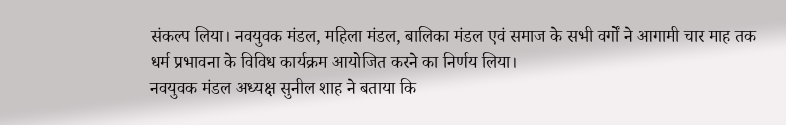संकल्प लिया। नवयुवक मंडल, महिला मंडल, बालिका मंडल एवं समाज के सभी वर्गों ने आगामी चार माह तक धर्म प्रभावना के विविध कार्यक्रम आयोजित करने का निर्णय लिया।
नवयुवक मंडल अध्यक्ष सुनील शाह ने बताया कि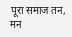पूरा समाज तन, मन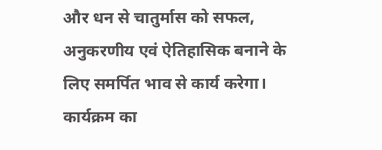और धन से चातुर्मास को सफल, अनुकरणीय एवं ऐतिहासिक बनाने के लिए समर्पित भाव से कार्य करेगा। कार्यक्रम का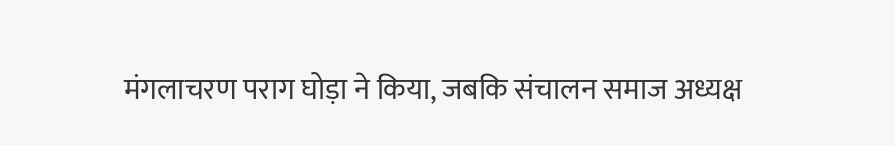मंगलाचरण पराग घोड़ा ने किया, जबकि संचालन समाज अध्यक्ष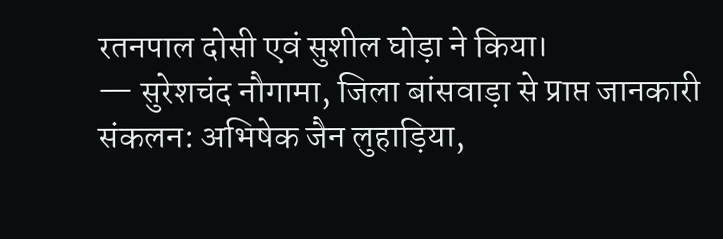रतनपाल दोसी एवं सुशील घोड़ा ने किया।
— सुरेशचंद नौगामा, जिला बांसवाड़ा से प्राप्त जानकारी
संकलन: अभिषेक जैन लुहाड़िया,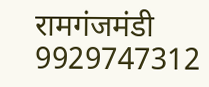रामगंजमंडी 9929747312